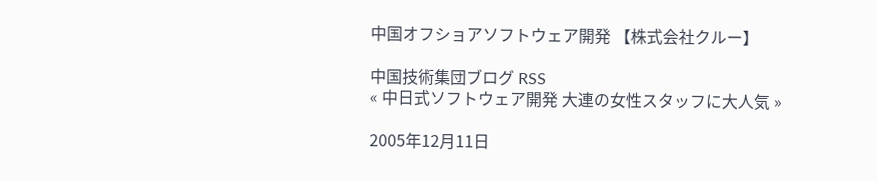中国オフショアソフトウェア開発 【株式会社クルー】

中国技術集団ブログ RSS
« 中日式ソフトウェア開発 大連の女性スタッフに大人気 »

2005年12月11日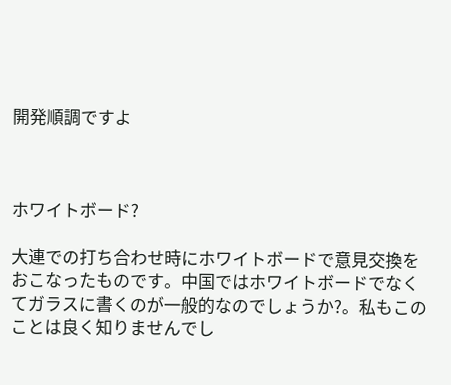開発順調ですよ



ホワイトボード?

大連での打ち合わせ時にホワイトボードで意見交換をおこなったものです。中国ではホワイトボードでなくてガラスに書くのが一般的なのでしょうか?。私もこのことは良く知りませんでし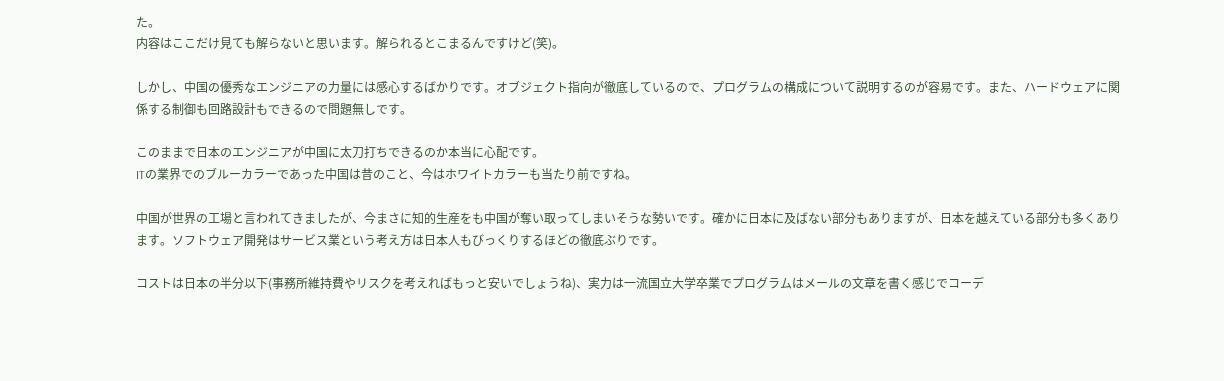た。
内容はここだけ見ても解らないと思います。解られるとこまるんですけど(笑)。

しかし、中国の優秀なエンジニアの力量には感心するばかりです。オブジェクト指向が徹底しているので、プログラムの構成について説明するのが容易です。また、ハードウェアに関係する制御も回路設計もできるので問題無しです。

このままで日本のエンジニアが中国に太刀打ちできるのか本当に心配です。
ITの業界でのブルーカラーであった中国は昔のこと、今はホワイトカラーも当たり前ですね。

中国が世界の工場と言われてきましたが、今まさに知的生産をも中国が奪い取ってしまいそうな勢いです。確かに日本に及ばない部分もありますが、日本を越えている部分も多くあります。ソフトウェア開発はサービス業という考え方は日本人もびっくりするほどの徹底ぶりです。

コストは日本の半分以下(事務所維持費やリスクを考えればもっと安いでしょうね)、実力は一流国立大学卒業でプログラムはメールの文章を書く感じでコーデ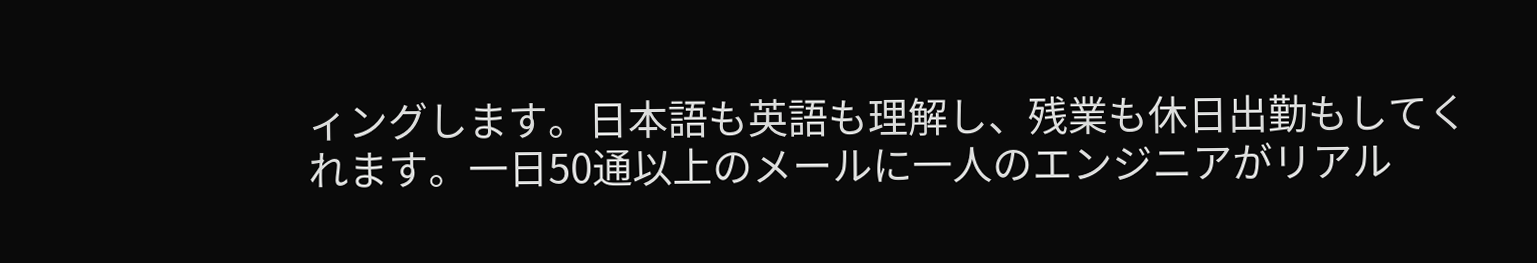ィングします。日本語も英語も理解し、残業も休日出勤もしてくれます。一日50通以上のメールに一人のエンジニアがリアル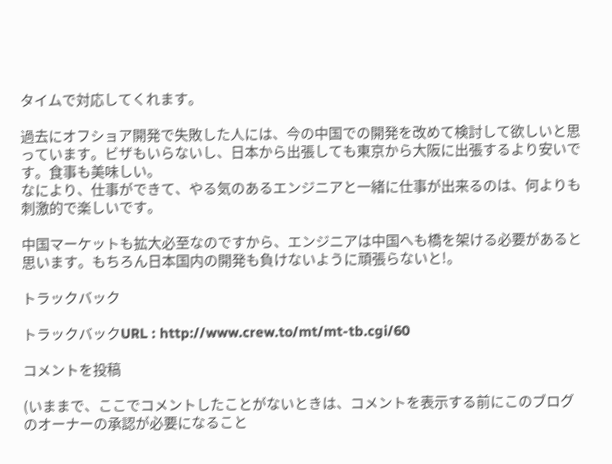タイムで対応してくれます。

過去にオフショア開発で失敗した人には、今の中国での開発を改めて検討して欲しいと思っています。ビザもいらないし、日本から出張しても東京から大阪に出張するより安いです。食事も美味しい。
なにより、仕事ができて、やる気のあるエンジニアと一緒に仕事が出来るのは、何よりも刺激的で楽しいです。

中国マーケットも拡大必至なのですから、エンジニアは中国へも橋を架ける必要があると思います。もちろん日本国内の開発も負けないように頑張らないと!。

トラックバック

トラックバックURL : http://www.crew.to/mt/mt-tb.cgi/60

コメントを投稿

(いままで、ここでコメントしたことがないときは、コメントを表示する前にこのブログのオーナーの承認が必要になること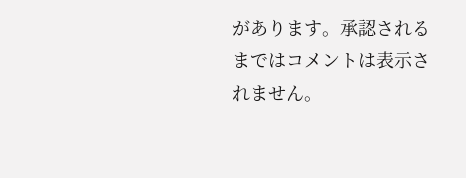があります。承認されるまではコメントは表示されません。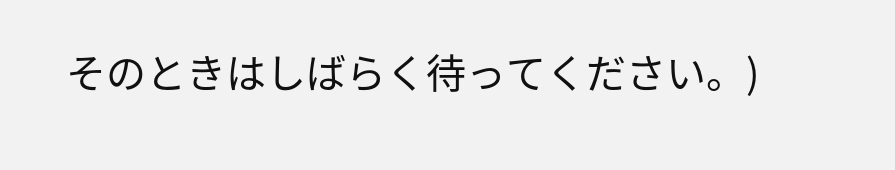そのときはしばらく待ってください。)